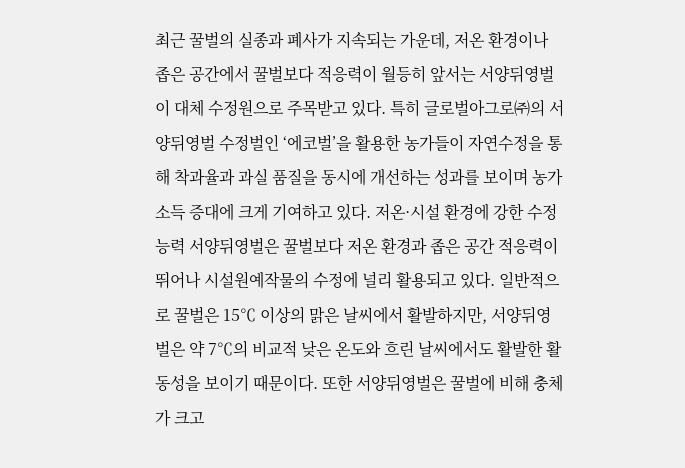최근 꿀벌의 실종과 폐사가 지속되는 가운데, 저온 환경이나 좁은 공간에서 꿀벌보다 적응력이 월등히 앞서는 서양뒤영벌이 대체 수정원으로 주목받고 있다. 특히 글로벌아그로㈜의 서양뒤영벌 수정벌인 ‘에코벌’을 활용한 농가들이 자연수정을 통해 착과율과 과실 품질을 동시에 개선하는 성과를 보이며 농가 소득 증대에 크게 기여하고 있다. 저온·시설 환경에 강한 수정 능력 서양뒤영벌은 꿀벌보다 저온 환경과 좁은 공간 적응력이 뛰어나 시설원예작물의 수정에 널리 활용되고 있다. 일반적으로 꿀벌은 15℃ 이상의 맑은 날씨에서 활발하지만, 서양뒤영벌은 약 7℃의 비교적 낮은 온도와 흐린 날씨에서도 활발한 활동성을 보이기 때문이다. 또한 서양뒤영벌은 꿀벌에 비해 충체가 크고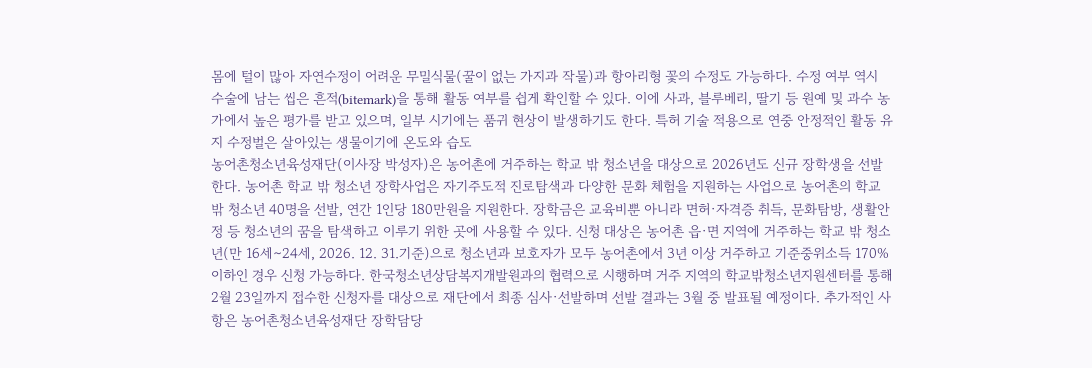몸에 털이 많아 자연수정이 어려운 무밀식물(꿀이 없는 가지과 작물)과 항아리형 꽃의 수정도 가능하다. 수정 여부 역시 수술에 남는 씹은 흔적(bitemark)을 통해 활동 여부를 쉽게 확인할 수 있다. 이에 사과, 블루베리, 딸기 등 원예 및 과수 농가에서 높은 평가를 받고 있으며, 일부 시기에는 품귀 현상이 발생하기도 한다. 특허 기술 적용으로 연중 안정적인 활동 유지 수정벌은 살아있는 생물이기에 온도와 습도
농어촌청소년육성재단(이사장 박성자)은 농어촌에 거주하는 학교 밖 청소년을 대상으로 2026년도 신규 장학생을 선발한다. 농어촌 학교 밖 청소년 장학사업은 자기주도적 진로탐색과 다양한 문화 체험을 지원하는 사업으로 농어촌의 학교 밖 청소년 40명을 선발, 연간 1인당 180만원을 지원한다. 장학금은 교육비뿐 아니라 면허·자격증 취득, 문화탐방, 생활안정 등 청소년의 꿈을 탐색하고 이루기 위한 곳에 사용할 수 있다. 신청 대상은 농어촌 읍·면 지역에 거주하는 학교 밖 청소년(만 16세∼24세, 2026. 12. 31.기준)으로 청소년과 보호자가 모두 농어촌에서 3년 이상 거주하고 기준중위소득 170%이하인 경우 신청 가능하다. 한국청소년상담복지개발원과의 협력으로 시행하며 거주 지역의 학교밖청소년지원센터를 통해 2월 23일까지 접수한 신청자를 대상으로 재단에서 최종 심사·선발하며 선발 결과는 3월 중 발표될 예정이다. 추가적인 사항은 농어촌청소년육성재단 장학담당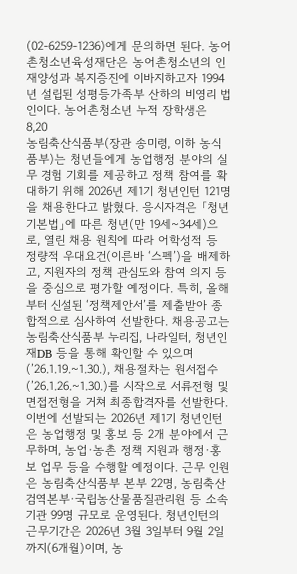(02-6259-1236)에게 문의하면 된다. 농어촌청소년육성재단은 농어촌청소년의 인재양성과 복지증진에 이바지하고자 1994년 설립된 성평등가족부 산하의 비영리 법인이다. 농어촌청소년 누적 장학생은 8,20
농림축산식품부(장관 송미령, 이하 농식품부)는 청년들에게 농업행정 분야의 실무 경험 기회를 제공하고 정책 참여를 확대하기 위해 2026년 제1기 청년인턴 121명을 채용한다고 밝혔다. 응시자격은 「청년기본법」에 따른 청년(만 19세~34세)으로, 열린 채용 원칙에 따라 어학성적 등 정량적 우대요건(이른바 ‘스펙’)을 배제하고, 지원자의 정책 관심도와 참여 의지 등을 중심으로 평가할 예정이다. 특히, 올해부터 신설된 ‘정책제안서’를 제출받아 종합적으로 심사하여 선발한다. 채용공고는 농림축산식품부 누리집, 나라일터, 청년인재DB 등을 통해 확인할 수 있으며(’26.1.19.~1.30.), 채용절차는 원서접수(’26.1.26.~1.30.)를 시작으로 서류전형 및 면접전형을 거쳐 최종합격자를 선발한다. 이번에 선발되는 2026년 제1기 청년인턴은 농업행정 및 홍보 등 2개 분야에서 근무하며, 농업·농촌 정책 지원과 행정·홍보 업무 등을 수행할 예정이다. 근무 인원은 농림축산식품부 본부 22명, 농림축산검역본부·국립농산물품질관리원 등 소속기관 99명 규모로 운영된다. 청년인턴의 근무기간은 2026년 3월 3일부터 9월 2일까지(6개월)이며, 농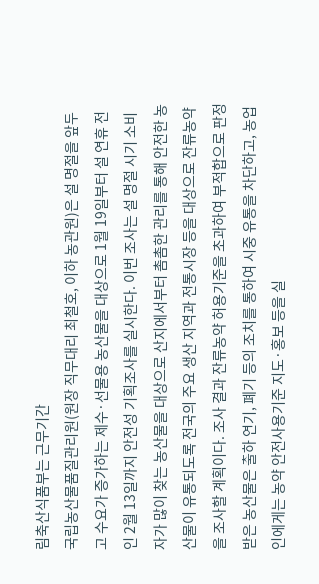림축산식품부는 근무기간
국립농산물품질관리원(원장 직무대리 최철호, 이하 농관원)은 설 명절을 앞두고 수요가 증가하는 제수·선물용 농산물을 대상으로 1월 19일부터 설 연휴 전인 2월 13일까지 안전성 기획조사를 실시한다. 이번 조사는 설 명절 시기 소비자가 많이 찾는 농산물을 대상으로 산지에서부터 촘촘한 관리를 통해 안전한 농산물이 유통되도록 전국의 주요 생산 지역과 전통시장 등을 대상으로 잔류농약을 조사할 계획이다. 조사 결과 잔류농약 허용기준을 초과하여 부적합으로 판정받은 농산물은 출하 연기, 폐기 등의 조치를 통하여 시중 유통을 차단하고, 농업인에게는 농약 안전사용기준 지도·홍보 등을 실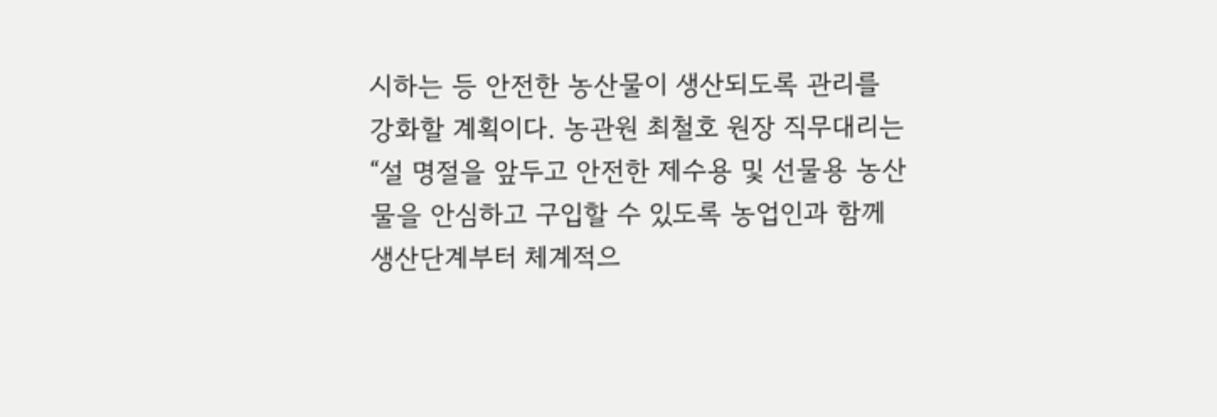시하는 등 안전한 농산물이 생산되도록 관리를 강화할 계획이다. 농관원 최철호 원장 직무대리는 “설 명절을 앞두고 안전한 제수용 및 선물용 농산물을 안심하고 구입할 수 있도록 농업인과 함께 생산단계부터 체계적으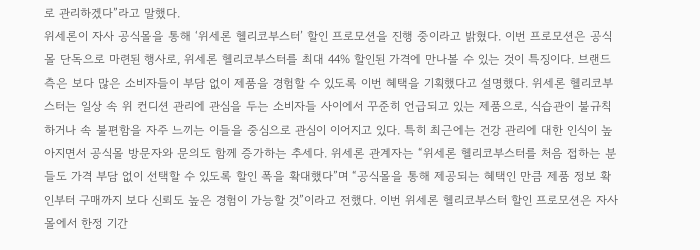로 관리하겠다”라고 말했다.
위세론이 자사 공식몰을 통해 ‘위세론 헬리코부스터’ 할인 프로모션을 진행 중이라고 밝혔다. 이번 프로모션은 공식몰 단독으로 마련된 행사로, 위세론 헬리코부스터를 최대 44% 할인된 가격에 만나볼 수 있는 것이 특징이다. 브랜드 측은 보다 많은 소비자들이 부담 없이 제품을 경험할 수 있도록 이번 혜택을 기획했다고 설명했다. 위세론 헬리코부스터는 일상 속 위 컨디션 관리에 관심을 두는 소비자들 사이에서 꾸준히 언급되고 있는 제품으로, 식습관이 불규칙하거나 속 불편함을 자주 느끼는 이들을 중심으로 관심이 이어지고 있다. 특히 최근에는 건강 관리에 대한 인식이 높아지면서 공식몰 방문자와 문의도 함께 증가하는 추세다. 위세론 관계자는 “위세론 헬리코부스터를 처음 접하는 분들도 가격 부담 없이 선택할 수 있도록 할인 폭을 확대했다”며 “공식몰을 통해 제공되는 혜택인 만큼 제품 정보 확인부터 구매까지 보다 신뢰도 높은 경험이 가능할 것”이라고 전했다. 이번 위세론 헬리코부스터 할인 프로모션은 자사몰에서 한정 기간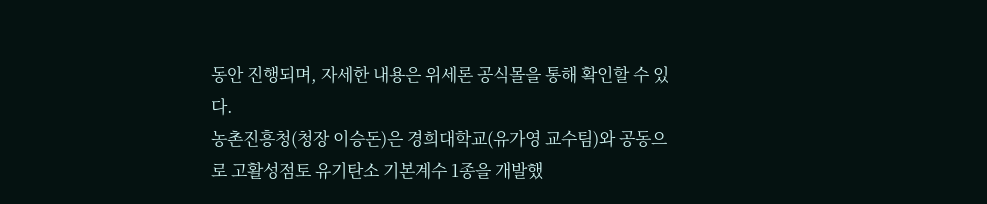동안 진행되며, 자세한 내용은 위세론 공식몰을 통해 확인할 수 있다.
농촌진흥청(청장 이승돈)은 경희대학교(유가영 교수팀)와 공동으로 고활성점토 유기탄소 기본계수 1종을 개발했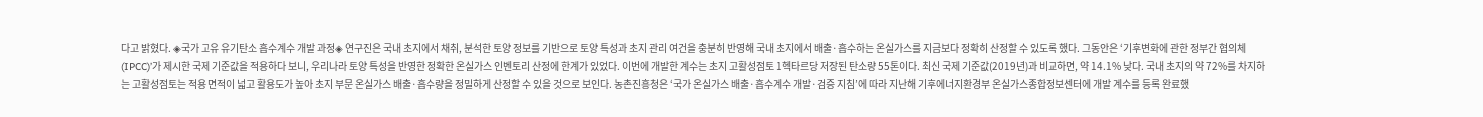다고 밝혔다. ◈국가 고유 유기탄소 흡수계수 개발 과정◈ 연구진은 국내 초지에서 채취, 분석한 토양 정보를 기반으로 토양 특성과 초지 관리 여건을 충분히 반영해 국내 초지에서 배출·흡수하는 온실가스를 지금보다 정확히 산정할 수 있도록 했다. 그동안은 ‘기후변화에 관한 정부간 협의체(IPCC)’가 제시한 국제 기준값을 적용하다 보니, 우리나라 토양 특성을 반영한 정확한 온실가스 인벤토리 산정에 한계가 있었다. 이번에 개발한 계수는 초지 고활성점토 1헥타르당 저장된 탄소량 55톤이다. 최신 국제 기준값(2019년)과 비교하면, 약 14.1% 낮다. 국내 초지의 약 72%를 차지하는 고활성점토는 적용 면적이 넓고 활용도가 높아 초지 부문 온실가스 배출·흡수량을 정밀하게 산정할 수 있을 것으로 보인다. 농촌진흥청은 ‘국가 온실가스 배출·흡수계수 개발·검증 지침’에 따라 지난해 기후에너지환경부 온실가스종합정보센터에 개발 계수를 등록 완료했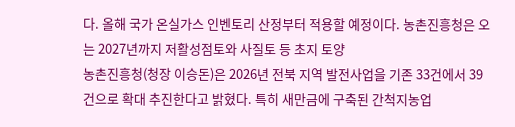다. 올해 국가 온실가스 인벤토리 산정부터 적용할 예정이다. 농촌진흥청은 오는 2027년까지 저활성점토와 사질토 등 초지 토양
농촌진흥청(청장 이승돈)은 2026년 전북 지역 발전사업을 기존 33건에서 39건으로 확대 추진한다고 밝혔다. 특히 새만금에 구축된 간척지농업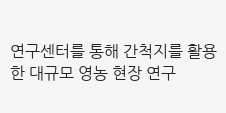연구센터를 통해 간척지를 활용한 대규모 영농 현장 연구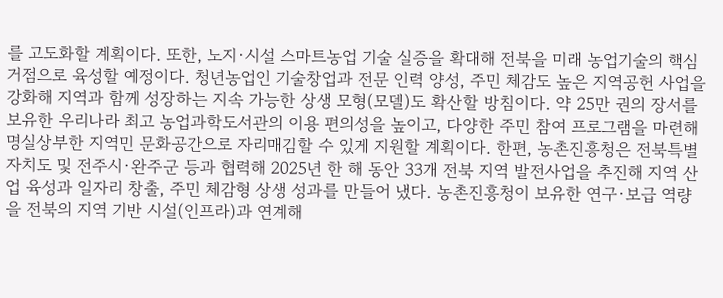를 고도화할 계획이다. 또한, 노지·시설 스마트농업 기술 실증을 확대해 전북을 미래 농업기술의 핵심 거점으로 육성할 예정이다. 청년농업인 기술창업과 전문 인력 양성, 주민 체감도 높은 지역공헌 사업을 강화해 지역과 함께 성장하는 지속 가능한 상생 모형(모델)도 확산할 방침이다. 약 25만 권의 장서를 보유한 우리나라 최고 농업과학도서관의 이용 편의성을 높이고, 다양한 주민 참여 프로그램을 마련해 명실상부한 지역민 문화공간으로 자리매김할 수 있게 지원할 계획이다. 한편, 농촌진흥청은 전북특별자치도 및 전주시·완주군 등과 협력해 2025년 한 해 동안 33개 전북 지역 발전사업을 추진해 지역 산업 육성과 일자리 창출, 주민 체감형 상생 성과를 만들어 냈다. 농촌진흥청이 보유한 연구·보급 역량을 전북의 지역 기반 시설(인프라)과 연계해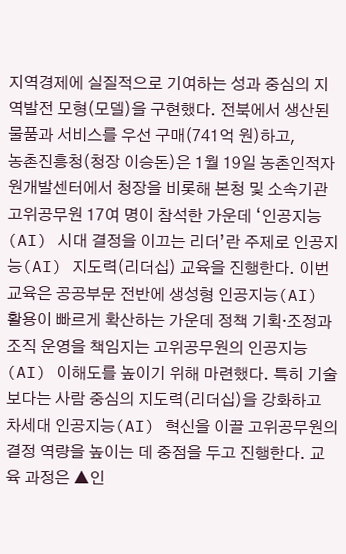지역경제에 실질적으로 기여하는 성과 중심의 지역발전 모형(모델)을 구현했다. 전북에서 생산된 물품과 서비스를 우선 구매(741억 원)하고,
농촌진흥청(청장 이승돈)은 1월 19일 농촌인적자원개발센터에서 청장을 비롯해 본청 및 소속기관 고위공무원 17여 명이 참석한 가운데 ‘인공지능(AI) 시대 결정을 이끄는 리더’란 주제로 인공지능(AI) 지도력(리더십) 교육을 진행한다. 이번 교육은 공공부문 전반에 생성형 인공지능(AI) 활용이 빠르게 확산하는 가운데 정책 기획·조정과 조직 운영을 책임지는 고위공무원의 인공지능(AI) 이해도를 높이기 위해 마련했다. 특히 기술보다는 사람 중심의 지도력(리더십)을 강화하고 차세대 인공지능(AI) 혁신을 이끌 고위공무원의 결정 역량을 높이는 데 중점을 두고 진행한다. 교육 과정은 ▲인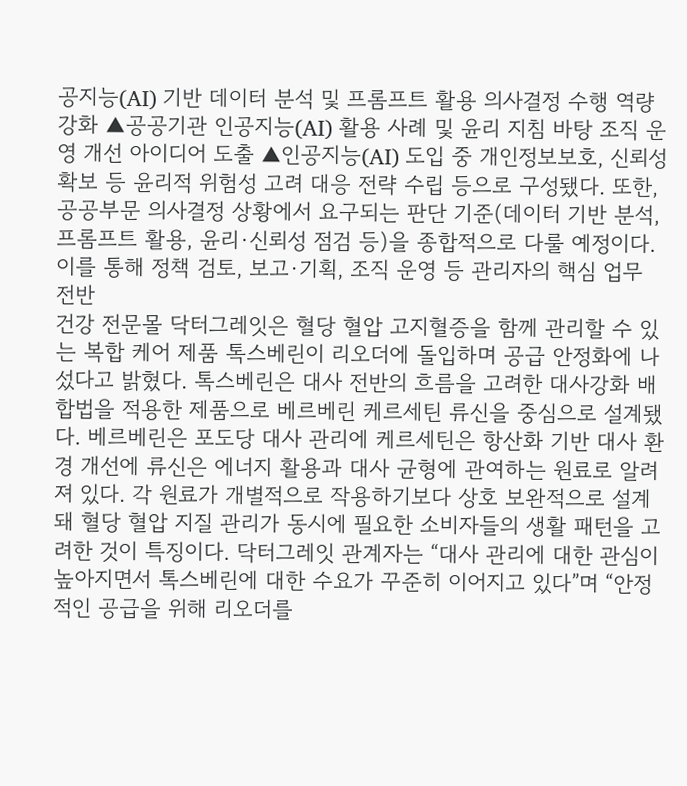공지능(AI) 기반 데이터 분석 및 프롬프트 활용 의사결정 수행 역량 강화 ▲공공기관 인공지능(AI) 활용 사례 및 윤리 지침 바탕 조직 운영 개선 아이디어 도출 ▲인공지능(AI) 도입 중 개인정보보호, 신뢰성 확보 등 윤리적 위험성 고려 대응 전략 수립 등으로 구성됐다. 또한, 공공부문 의사결정 상황에서 요구되는 판단 기준(데이터 기반 분석, 프롬프트 활용, 윤리·신뢰성 점검 등)을 종합적으로 다룰 예정이다. 이를 통해 정책 검토, 보고·기획, 조직 운영 등 관리자의 핵심 업무 전반
건강 전문몰 닥터그레잇은 혈당 혈압 고지혈증을 함께 관리할 수 있는 복합 케어 제품 톡스베린이 리오더에 돌입하며 공급 안정화에 나섰다고 밝혔다. 톡스베린은 대사 전반의 흐름을 고려한 대사강화 배합법을 적용한 제품으로 베르베린 케르세틴 류신을 중심으로 설계됐다. 베르베린은 포도당 대사 관리에 케르세틴은 항산화 기반 대사 환경 개선에 류신은 에너지 활용과 대사 균형에 관여하는 원료로 알려져 있다. 각 원료가 개별적으로 작용하기보다 상호 보완적으로 설계돼 혈당 혈압 지질 관리가 동시에 필요한 소비자들의 생활 패턴을 고려한 것이 특징이다. 닥터그레잇 관계자는 “대사 관리에 대한 관심이 높아지면서 톡스베린에 대한 수요가 꾸준히 이어지고 있다”며 “안정적인 공급을 위해 리오더를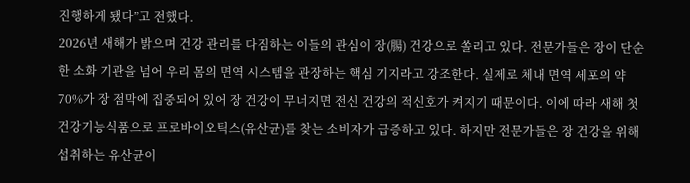진행하게 됐다”고 전했다.
2026년 새해가 밝으며 건강 관리를 다짐하는 이들의 관심이 장(腸) 건강으로 쏠리고 있다. 전문가들은 장이 단순한 소화 기관을 넘어 우리 몸의 면역 시스템을 관장하는 핵심 기지라고 강조한다. 실제로 체내 면역 세포의 약 70%가 장 점막에 집중되어 있어 장 건강이 무너지면 전신 건강의 적신호가 켜지기 때문이다. 이에 따라 새해 첫 건강기능식품으로 프로바이오틱스(유산균)를 찾는 소비자가 급증하고 있다. 하지만 전문가들은 장 건강을 위해 섭취하는 유산균이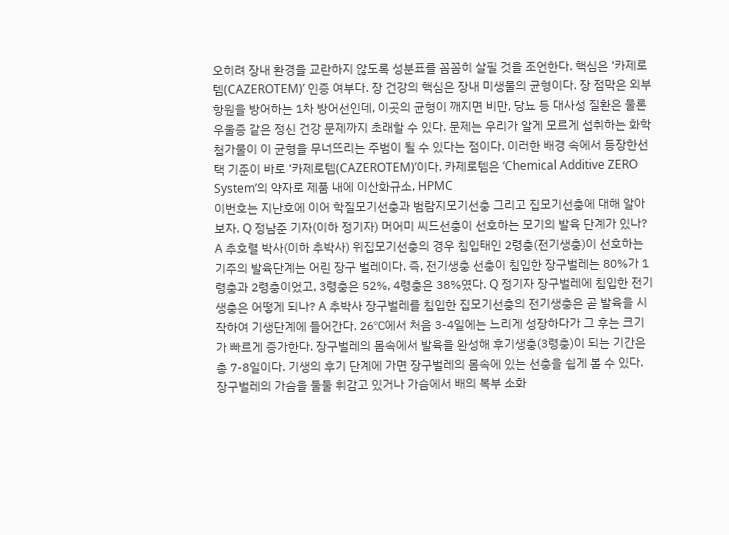오히려 장내 환경을 교란하지 않도록 성분표를 꼼꼼히 살필 것을 조언한다. 핵심은 ‘카제로템(CAZEROTEM)’ 인증 여부다. 장 건강의 핵심은 장내 미생물의 균형이다. 장 점막은 외부 항원을 방어하는 1차 방어선인데, 이곳의 균형이 깨지면 비만, 당뇨 등 대사성 질환은 물론 우울증 같은 정신 건강 문제까지 초래할 수 있다. 문제는 우리가 알게 모르게 섭취하는 화학첨가물이 이 균형을 무너뜨리는 주범이 될 수 있다는 점이다. 이러한 배경 속에서 등장한선택 기준이 바로 ‘카제로템(CAZEROTEM)’이다. 카제로템은 ‘Chemical Additive ZERO System’의 약자로 제품 내에 이산화규소, HPMC
이번호는 지난호에 이어 학질모기선충과 범람지모기선충 그리고 집모기선충에 대해 알아보자. Q 정남준 기자(이하 정기자) 머어미 씨드선충이 선호하는 모기의 발육 단계가 있나? A 추호렬 박사(이하 추박사) 위집모기선충의 경우 침입태인 2령충(전기생충)이 선호하는 기주의 발육단계는 어린 장구 벌레이다. 즉, 전기생충 선충이 침입한 장구벌레는 80%가 1령충과 2령충이었고, 3령충은 52%, 4령충은 38%였다. Q 정기자 장구벌레에 침입한 전기생충은 어떻게 되나? A 추박사 장구벌레를 침입한 집모기선충의 전기생충은 곧 발육을 시작하여 기생단계에 들어간다. 26℃에서 처음 3-4일에는 느리게 성장하다가 그 후는 크기가 빠르게 증가한다. 장구벌레의 몸속에서 발육을 완성해 후기생충(3령충)이 되는 기간은 총 7-8일이다. 기생의 후기 단계에 가면 장구벌레의 몸속에 있는 선충을 쉽게 볼 수 있다. 장구벌레의 가슴을 둘둘 휘감고 있거나 가슴에서 배의 복부 소화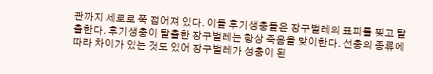관까지 세로로 쭉 접어져 있다. 이들 후기생충들은 장구벌레의 표피를 찢고 탈출한다. 후기생충이 탈출한 장구벌레는 항상 죽음을 맞이한다. 선충의 종류에 따라 차이가 있는 것도 있어 장구벌레가 성충이 된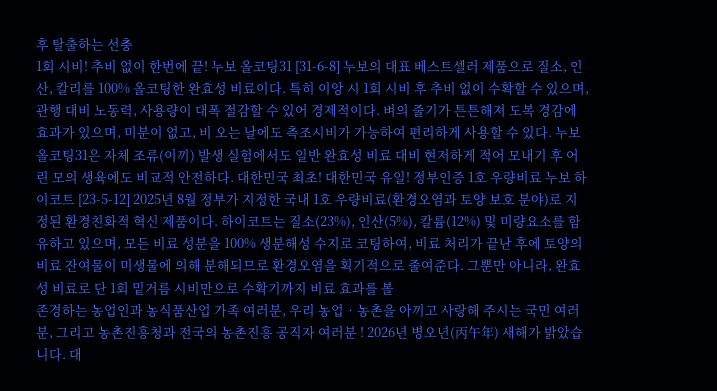후 탈출하는 선충
1회 시비! 추비 없이 한번에 끝! 누보 올코팅31 [31-6-8] 누보의 대표 베스트셀러 제품으로 질소, 인산, 칼리를 100% 올코팅한 완효성 비료이다. 특히 이앙 시 1회 시비 후 추비 없이 수확할 수 있으며, 관행 대비 노동력, 사용량이 대폭 절감할 수 있어 경제적이다. 벼의 줄기가 튼튼해져 도복 경감에 효과가 있으며, 미분이 없고, 비 오는 날에도 측조시비가 가능하여 편리하게 사용할 수 있다. 누보 올코팅31은 자체 조류(이끼) 발생 실험에서도 일반 완효성 비료 대비 현저하게 적어 모내기 후 어린 모의 생육에도 비교적 안전하다. 대한민국 최초! 대한민국 유일! 정부인증 1호 우량비료 누보 하이코트 [23-5-12] 2025년 8월 정부가 지정한 국내 1호 우량비료(환경오염과 토양 보호 분야)로 지정된 환경친화적 혁신 제품이다. 하이코트는 질소(23%), 인산(5%), 칼륨(12%) 및 미량요소를 함유하고 있으며, 모든 비료 성분을 100% 생분해성 수지로 코팅하여, 비료 처리가 끝난 후에 토양의 비료 잔여물이 미생물에 의해 분해되므로 환경오염을 획기적으로 줄여준다. 그뿐만 아니라, 완효성 비료로 단 1회 밑거름 시비만으로 수확기까지 비료 효과를 볼
존경하는 농업인과 농식품산업 가족 여러분, 우리 농업‧농촌을 아끼고 사랑해 주시는 국민 여러분, 그리고 농촌진흥청과 전국의 농촌진흥 공직자 여러분 ! 2026년 병오년(丙午年) 새해가 밝았습니다. 대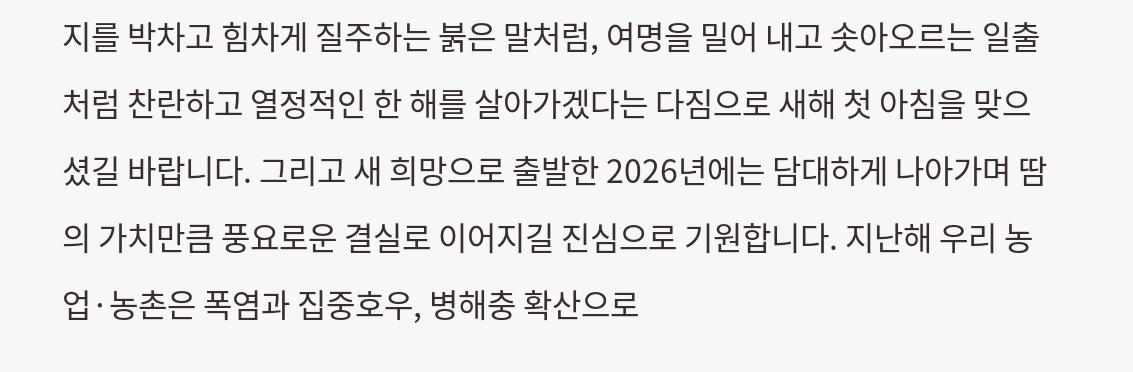지를 박차고 힘차게 질주하는 붉은 말처럼, 여명을 밀어 내고 솟아오르는 일출처럼 찬란하고 열정적인 한 해를 살아가겠다는 다짐으로 새해 첫 아침을 맞으셨길 바랍니다. 그리고 새 희망으로 출발한 2026년에는 담대하게 나아가며 땀의 가치만큼 풍요로운 결실로 이어지길 진심으로 기원합니다. 지난해 우리 농업·농촌은 폭염과 집중호우, 병해충 확산으로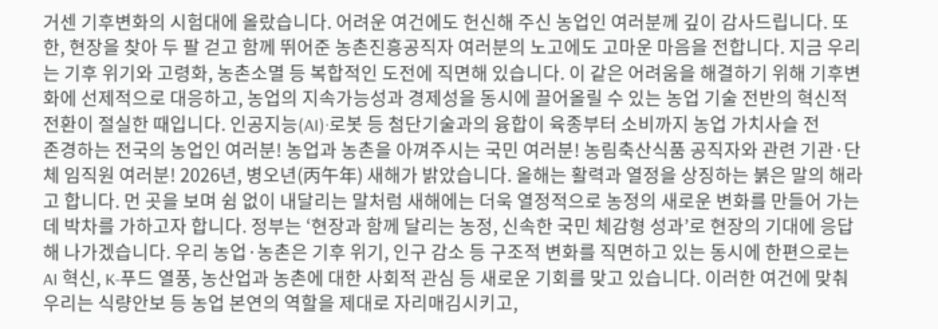거센 기후변화의 시험대에 올랐습니다. 어려운 여건에도 헌신해 주신 농업인 여러분께 깊이 감사드립니다. 또한, 현장을 찾아 두 팔 걷고 함께 뛰어준 농촌진흥공직자 여러분의 노고에도 고마운 마음을 전합니다. 지금 우리는 기후 위기와 고령화, 농촌소멸 등 복합적인 도전에 직면해 있습니다. 이 같은 어려움을 해결하기 위해 기후변화에 선제적으로 대응하고, 농업의 지속가능성과 경제성을 동시에 끌어올릴 수 있는 농업 기술 전반의 혁신적 전환이 절실한 때입니다. 인공지능(AI)·로봇 등 첨단기술과의 융합이 육종부터 소비까지 농업 가치사슬 전
존경하는 전국의 농업인 여러분! 농업과 농촌을 아껴주시는 국민 여러분! 농림축산식품 공직자와 관련 기관·단체 임직원 여러분! 2026년, 병오년(丙午年) 새해가 밝았습니다. 올해는 활력과 열정을 상징하는 붉은 말의 해라고 합니다. 먼 곳을 보며 쉼 없이 내달리는 말처럼 새해에는 더욱 열정적으로 농정의 새로운 변화를 만들어 가는데 박차를 가하고자 합니다. 정부는 ‘현장과 함께 달리는 농정, 신속한 국민 체감형 성과’로 현장의 기대에 응답해 나가겠습니다. 우리 농업·농촌은 기후 위기, 인구 감소 등 구조적 변화를 직면하고 있는 동시에 한편으로는 AI 혁신, K-푸드 열풍, 농산업과 농촌에 대한 사회적 관심 등 새로운 기회를 맞고 있습니다. 이러한 여건에 맞춰 우리는 식량안보 등 농업 본연의 역할을 제대로 자리매김시키고,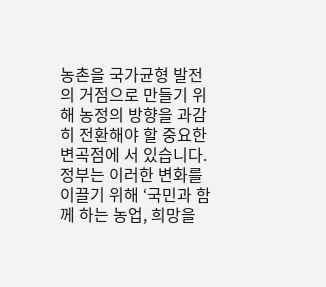농촌을 국가균형 발전의 거점으로 만들기 위해 농정의 방향을 과감히 전환해야 할 중요한 변곡점에 서 있습니다. 정부는 이러한 변화를 이끌기 위해 ‘국민과 함께 하는 농업, 희망을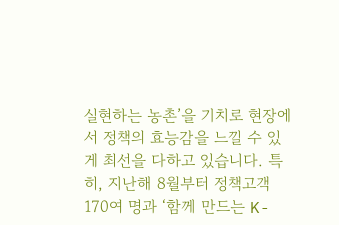실현하는 농촌’을 기치로 현장에서 정책의 효능감을 느낄 수 있게 최선을 다하고 있습니다. 특히, 지난해 8월부터 정책고객 170여 명과 ‘함께 만드는 K-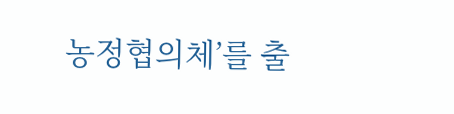농정협의체’를 출